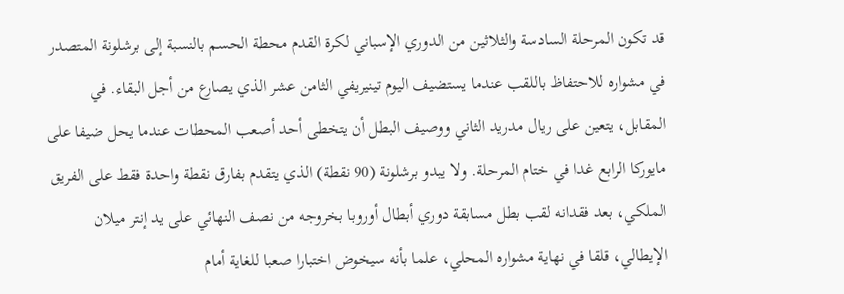قد تكون المرحلة السادسة والثلاثين من الدوري الإسباني لكرة القدم محطة الحسم بالنسبة إلى برشلونة المتصدر في مشواره للاحتفاظ باللقب عندما يستضيف اليوم تينيريفي الثامن عشر الذي يصارع من أجل البقاء. في المقابل، يتعين على ريال مدريد الثاني ووصيف البطل أن يتخطى أحد أصعب المحطات عندما يحل ضيفا على مايوركا الرابع غدا في ختام المرحلة. ولا يبدو برشلونة (90 نقطة) الذي يتقدم بفارق نقطة واحدة فقط على الفريق الملكي، بعد فقدانه لقب بطل مسابقة دوري أبطال أوروبا بخروجه من نصف النهائي على يد إنتر ميلان الإيطالي، قلقا في نهاية مشواره المحلي، علما بأنه سيخوض اختبارا صعبا للغاية أمام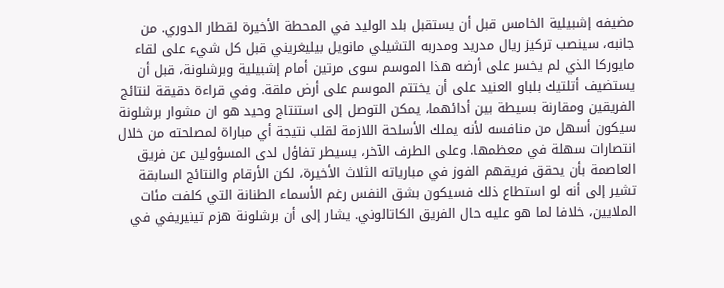مضيفه إشبيلية الخامس قبل أن يستقبل بلد الوليد في المحطة الأخيرة لقطار الدوري. من جانبه، سينصب تركيز ريال مدريد ومدربه التشيلي مانويل بيليغريني قبل كل شيء على لقاء مايوركا الذي لم يخسر على أرضه هذا الموسم سوى مرتين أمام إشبيلية وبرشلونة، قبل أن يستضيف أتلتيك بلباو العنيد على أن يختتم الموسم على أرض ملقة. وفي قراءة دقيقة لنتائج الفريقين ومقارنة بسيطة بين أدائهما، يمكن التوصل إلى استنتاج وحيد هو ان مشوار برشلونة سيكون أسهل من منافسه لأنه يملك الأسلحة اللازمة لقلب نتيجة أي مباراة لمصلحته من خلال انتصارات سهلة في معظمها. وعلى الطرف الآخر، يسيطر تفاؤل لدى المسؤولين عن فريق العاصمة بأن يحقق فريقهم الفوز في مبارياته الثلاث الأخيرة، لكن الأرقام والنتائج السابقة تشير إلى أنه لو استطاع ذلك فسيكون بشق النفس رغم الأسماء الطنانة التي كلفت مئات الملايين، خلافا لما هو عليه حال الفريق الكاتالوني. يشار إلى أن برشلونة هزم تينيريفي في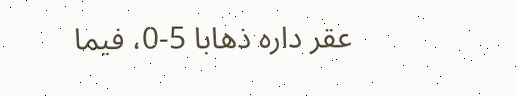عقر داره ذهابا 5-0، فيما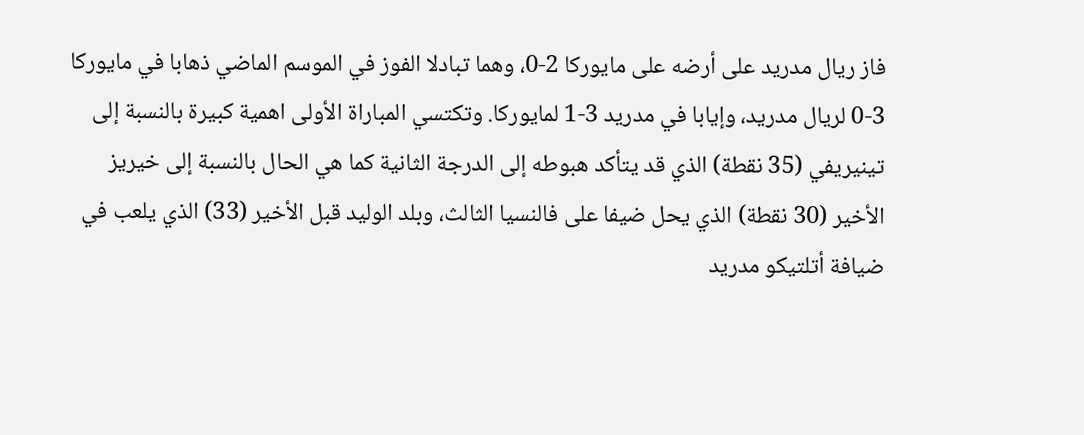فاز ريال مدريد على أرضه على مايوركا 2-0، وهما تبادلا الفوز في الموسم الماضي ذهابا في مايوركا 3-0 لريال مدريد، وإيابا في مدريد 3-1 لمايوركا. وتكتسي المباراة الأولى اهمية كبيرة بالنسبة إلى تينيريفي (35 نقطة) الذي قد يتأكد هبوطه إلى الدرجة الثانية كما هي الحال بالنسبة إلى خيريز الأخير (30 نقطة) الذي يحل ضيفا على فالنسيا الثالث، وبلد الوليد قبل الأخير (33) الذي يلعب في ضيافة أتلتيكو مدريد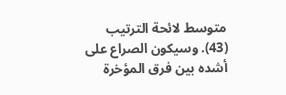متوسط لائحة الترتيب (43). وسيكون الصراع على أشده بين فرق المؤخرة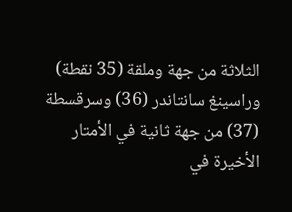الثلاثة من جهة وملقة (35 نقطة) وراسينغ سانتاندر (36) وسرقسطة (37) من جهة ثانية في الأمتار الأخيرة في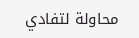محاولة لتفادي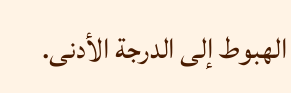الهبوط إلى الدرجة الأدنى.